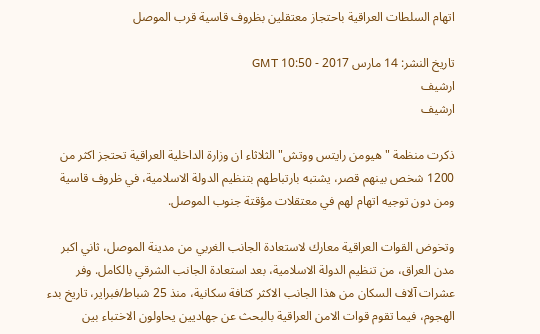اتهام السلطات العراقية باحتجاز معتقلين بظروف قاسية قرب الموصل

تاريخ النشر: 14 مارس 2017 - 10:50 GMT
ارشيف
ارشيف

ذكرت منظمة "هيومن رايتس ووتش" الثلاثاء ان وزارة الداخلية العراقية تحتجز اكثر من 1200 شخص بينهم قصر، يشتبه بارتباطهم بتنظيم الدولة الاسلامية، في ظروف قاسية ومن دون توجيه اتهام لهم في معتقلات مؤقتة جنوب الموصل.

وتخوض القوات العراقية معارك لاستعادة الجانب الغربي من مدينة الموصل، ثاني اكبر مدن العراق، من تنظيم الدولة الاسلامية، بعد استعادة الجانب الشرقي بالكامل. وفر عشرات آلاف السكان من هذا الجانب الاكثر كثافة سكانية، منذ 25 شباط/فبراير، تاريخ بدء الهجوم، فيما تقوم قوات الامن العراقية بالبحث عن جهاديين يحاولون الاختباء بين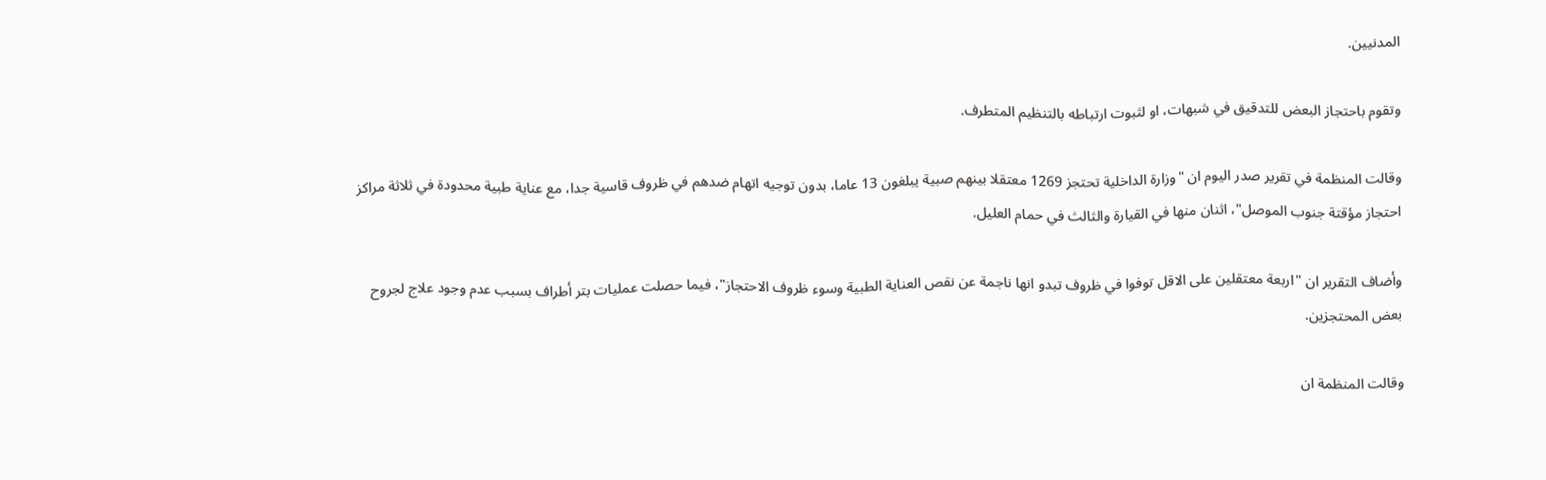المدنيين.

وتقوم باحتجاز البعض للتدقيق في شبهات، او لثبوت ارتباطه بالتنظيم المتطرف.

وقالت المنظمة في تقرير صدر اليوم ان "وزارة الداخلية تحتجز 1269 معتقلا بينهم صبية يبلغون 13 عاما، بدون توجيه اتهام ضدهم في ظروف قاسية جدا، مع عناية طبية محدودة في ثلاثة مراكز احتجاز مؤقتة جنوب الموصل"، اثنان منها في القيارة والثالث في حمام العليل.

وأضاف التقرير ان "اربعة معتقلين على الاقل توفوا في ظروف تبدو انها ناجمة عن نقص العناية الطبية وسوء ظروف الاحتجاز"، فيما حصلت عمليات بتر أطراف بسبب عدم وجود علاج لجروح بعض المحتجزين.

وقالت المنظمة ان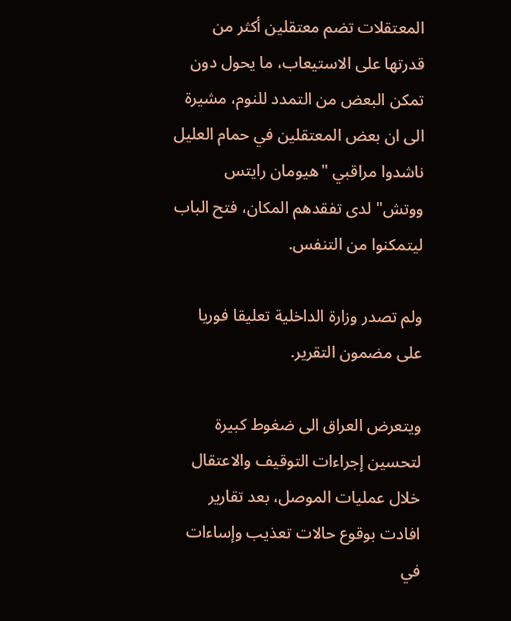المعتقلات تضم معتقلين أكثر من قدرتها على الاستيعاب، ما يحول دون تمكن البعض من التمدد للنوم، مشيرة الى ان بعض المعتقلين في حمام العليل ناشدوا مراقبي "هيومان رايتس ووتش" لدى تفقدهم المكان، فتح الباب ليتمكنوا من التنفس.

ولم تصدر وزارة الداخلية تعليقا فوريا على مضمون التقرير.

ويتعرض العراق الى ضغوط كبيرة لتحسين إجراءات التوقيف والاعتقال خلال عمليات الموصل، بعد تقارير افادت بوقوع حالات تعذيب وإساءات في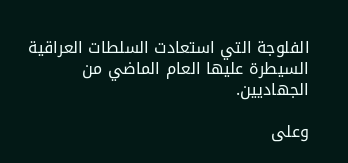الفلوجة التي استعادت السلطات العراقية السيطرة عليها العام الماضي من الجهاديين.

وعلى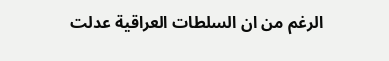الرغم من ان السلطات العراقية عدلت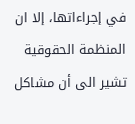في إجراءاتها، إلا ان المنظمة الحقوقية تشير الى أن مشاكل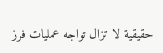حقيقية لا تزال تواجه عمليات فرز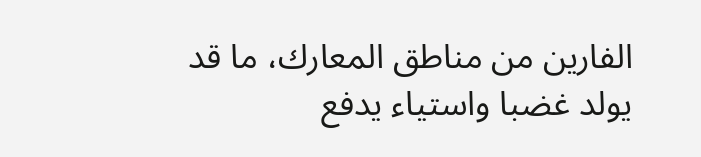الفارين من مناطق المعارك، ما قد يولد غضبا واستياء يدفع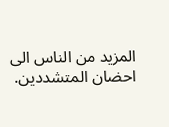المزيد من الناس الى احضان المتشددين.